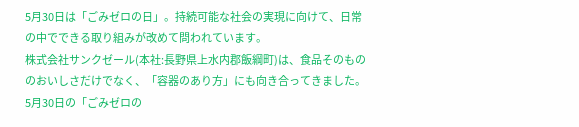5月30日は「ごみゼロの日」。持続可能な社会の実現に向けて、日常の中でできる取り組みが改めて問われています。
株式会社サンクゼール(本社:長野県上水内郡飯綱町)は、食品そのもののおいしさだけでなく、「容器のあり方」にも向き合ってきました。5月30日の「ごみゼロの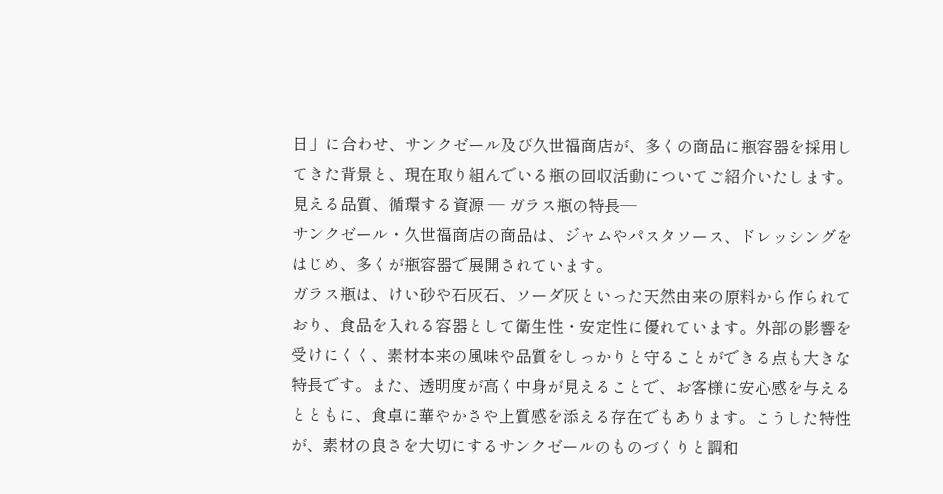日」に合わせ、サンクゼール及び久世福商店が、多くの商品に瓶容器を採用してきた背景と、現在取り組んでいる瓶の回収活動についてご紹介いたします。
見える品質、循環する資源 ― ガラス瓶の特長―
サンクゼール・久世福商店の商品は、ジャムやパスタソース、ドレッシングをはじめ、多くが瓶容器で展開されています。
ガラス瓶は、けい砂や石灰石、ソーダ灰といった天然由来の原料から作られており、食品を入れる容器として衛生性・安定性に優れています。外部の影響を受けにくく、素材本来の風味や品質をしっかりと守ることができる点も大きな特長です。また、透明度が高く中身が見えることで、お客様に安心感を与えるとともに、食卓に華やかさや上質感を添える存在でもあります。こうした特性が、素材の良さを大切にするサンクゼールのものづくりと調和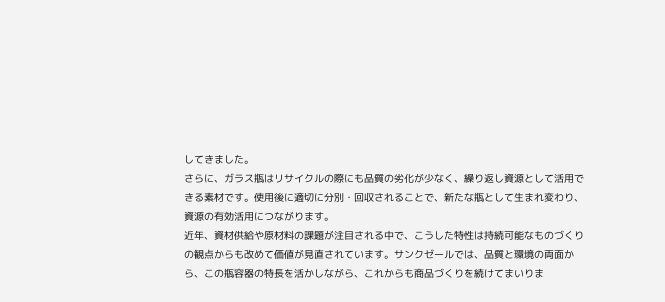してきました。
さらに、ガラス瓶はリサイクルの際にも品質の劣化が少なく、繰り返し資源として活用できる素材です。使用後に適切に分別・回収されることで、新たな瓶として生まれ変わり、資源の有効活用につながります。
近年、資材供給や原材料の課題が注目される中で、こうした特性は持続可能なものづくりの観点からも改めて価値が見直されています。サンクゼールでは、品質と環境の両面から、この瓶容器の特長を活かしながら、これからも商品づくりを続けてまいりま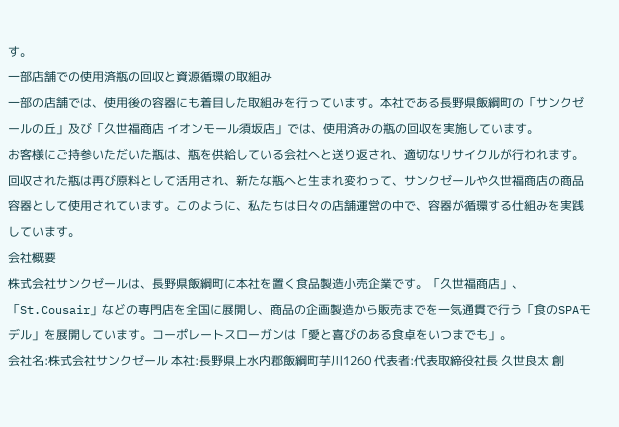す。
一部店舗での使用済瓶の回収と資源循環の取組み
一部の店舗では、使用後の容器にも着目した取組みを行っています。本社である長野県飯綱町の「サンクゼールの丘」及び「久世福商店 イオンモール須坂店」では、使用済みの瓶の回収を実施しています。
お客様にご持参いただいた瓶は、瓶を供給している会社へと送り返され、適切なリサイクルが行われます。回収された瓶は再び原料として活用され、新たな瓶へと生まれ変わって、サンクゼールや久世福商店の商品容器として使用されています。このように、私たちは日々の店舗運営の中で、容器が循環する仕組みを実践しています。
会社概要
株式会社サンクゼールは、長野県飯綱町に本社を置く食品製造小売企業です。「久世福商店」、「St.Cousair」などの専門店を全国に展開し、商品の企画製造から販売までを一気通貫で行う「食のSPAモデル」を展開しています。コーポレートスローガンは「愛と喜びのある食卓をいつまでも」。
会社名:株式会社サンクゼール 本社:長野県上水内郡飯綱町芋川1260 代表者:代表取締役社長 久世良太 創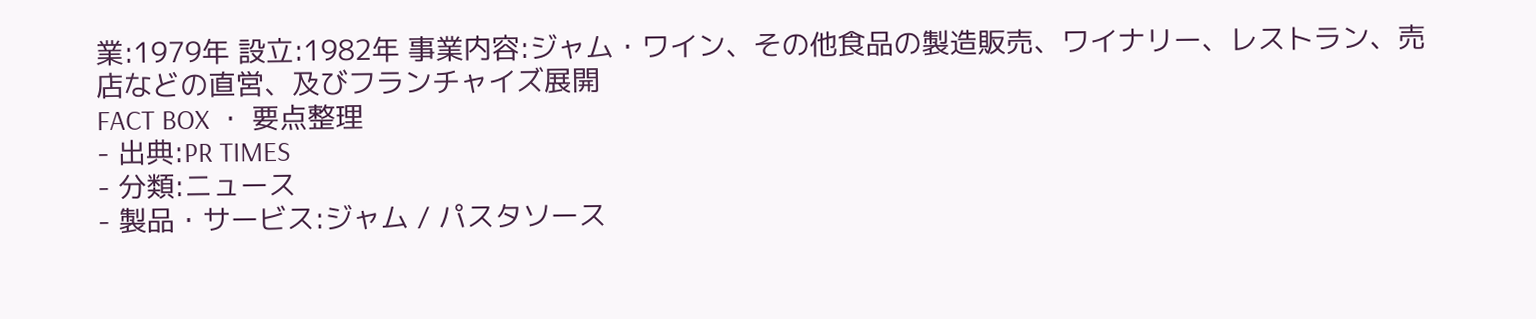業:1979年 設立:1982年 事業内容:ジャム・ワイン、その他食品の製造販売、ワイナリー、レストラン、売店などの直営、及びフランチャイズ展開
FACT BOX ・ 要点整理
- 出典:PR TIMES
- 分類:ニュース
- 製品・サービス:ジャム / パスタソース